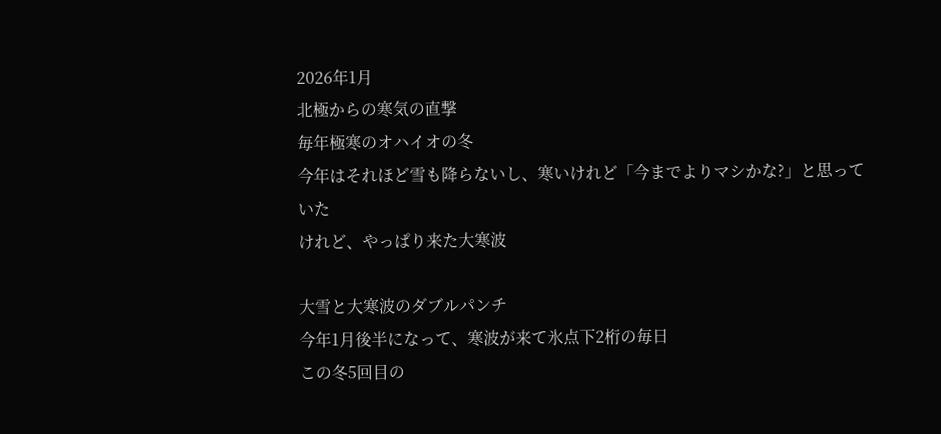2026年1月
北極からの寒気の直撃
毎年極寒のオハイオの冬
今年はそれほど雪も降らないし、寒いけれど「今までよりマシかな?」と思っていた
けれど、やっぱり来た大寒波

大雪と大寒波のダブルパンチ
今年1月後半になって、寒波が来て氷点下2桁の毎日
この冬5回目の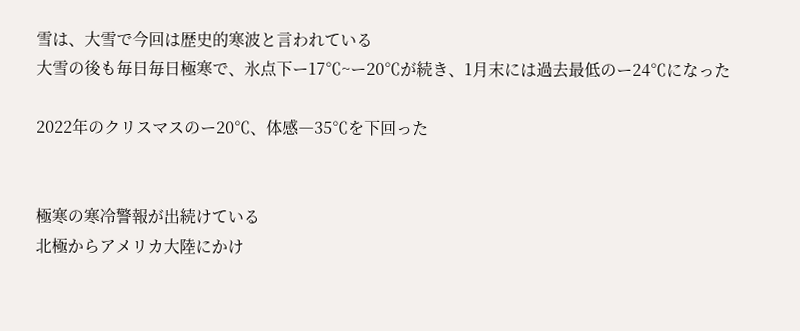雪は、大雪で今回は歴史的寒波と言われている
大雪の後も毎日毎日極寒で、氷点下ー17℃~ー20℃が続き、1月末には過去最低のー24℃になった

2022年のクリスマスのー20℃、体感―35℃を下回った


極寒の寒冷警報が出続けている
北極からアメリカ大陸にかけ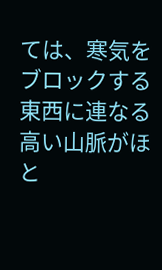ては、寒気をブロックする東西に連なる高い山脈がほと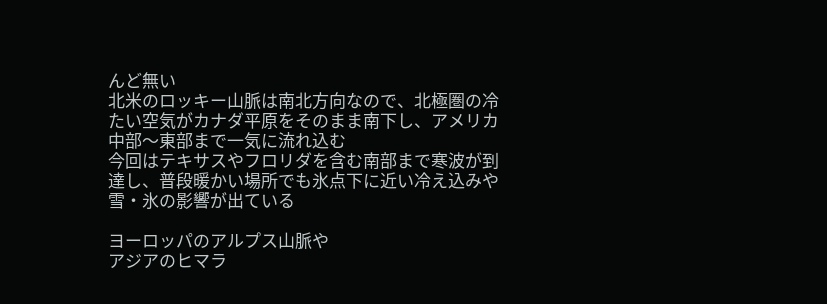んど無い
北米のロッキー山脈は南北方向なので、北極圏の冷たい空気がカナダ平原をそのまま南下し、アメリカ中部〜東部まで一気に流れ込む
今回はテキサスやフロリダを含む南部まで寒波が到達し、普段暖かい場所でも氷点下に近い冷え込みや雪・氷の影響が出ている

ヨーロッパのアルプス山脈や
アジアのヒマラ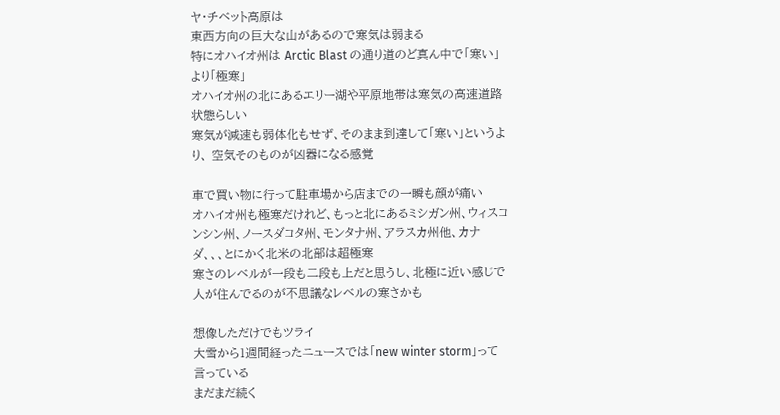ヤ・チベット高原は
東西方向の巨大な山があるので寒気は弱まる
特にオハイオ州は Arctic Blast の通り道のど真ん中で「寒い」より「極寒」
オハイオ州の北にあるエリー湖や平原地帯は寒気の高速道路状態らしい
寒気が減速も弱体化もせず、そのまま到達して「寒い」というより、 空気そのものが凶器になる感覚

車で買い物に行って駐車場から店までの一瞬も顔が痛い
オハイオ州も極寒だけれど、もっと北にあるミシガン州、ウィスコンシン州、ノースダコタ州、モンタナ州、アラスカ州他、カナダ、、、とにかく北米の北部は超極寒
寒さのレベルが一段も二段も上だと思うし、北極に近い感じで人が住んでるのが不思議なレベルの寒さかも

想像しただけでもツライ
大雪から1週間経ったニュースでは「new winter storm」って言っている
まだまだ続く